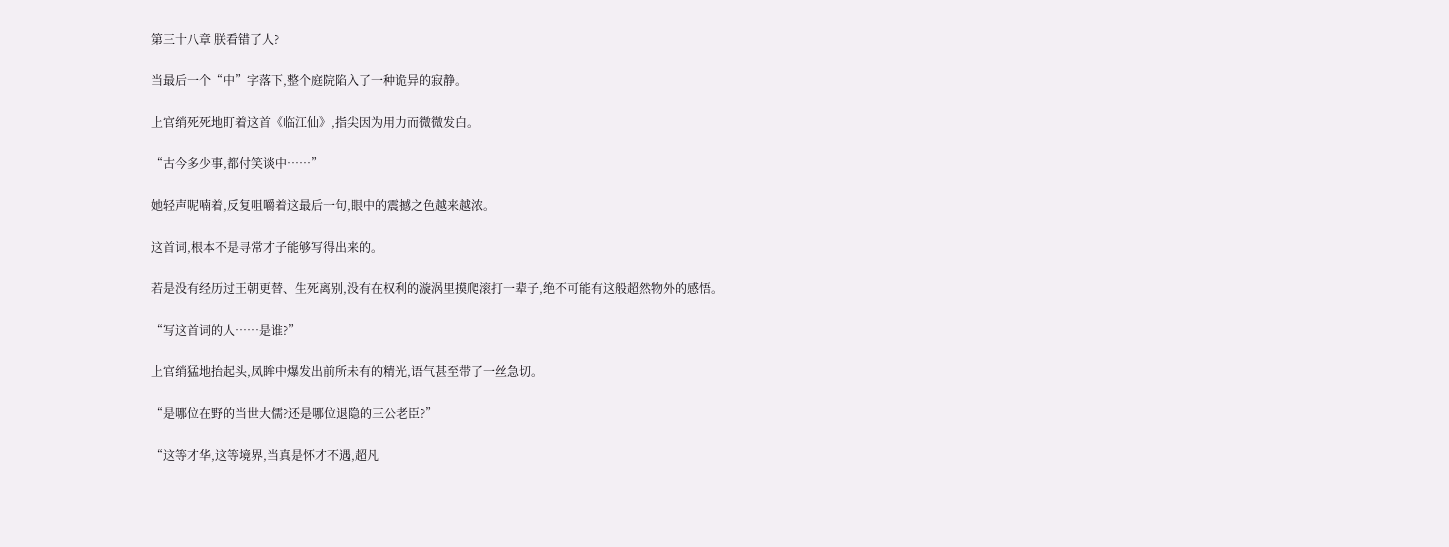第三十八章 朕看错了人?

当最后一个“中”字落下,整个庭院陷入了一种诡异的寂静。

上官绡死死地盯着这首《临江仙》,指尖因为用力而微微发白。

“古今多少事,都付笑谈中……”

她轻声呢喃着,反复咀嚼着这最后一句,眼中的震撼之色越来越浓。

这首词,根本不是寻常才子能够写得出来的。

若是没有经历过王朝更替、生死离别,没有在权利的漩涡里摸爬滚打一辈子,绝不可能有这般超然物外的感悟。

“写这首词的人……是谁?”

上官绡猛地抬起头,凤眸中爆发出前所未有的精光,语气甚至带了一丝急切。

“是哪位在野的当世大儒?还是哪位退隐的三公老臣?”

“这等才华,这等境界,当真是怀才不遇,超凡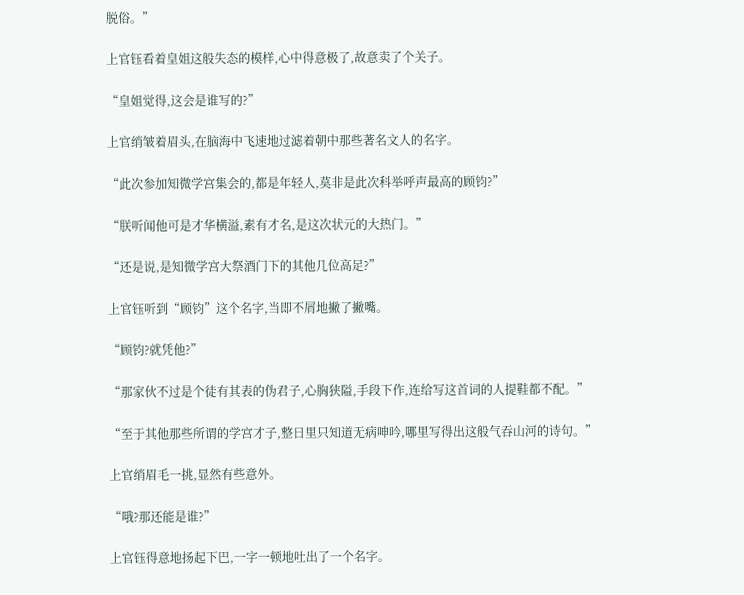脱俗。”

上官钰看着皇姐这般失态的模样,心中得意极了,故意卖了个关子。

“皇姐觉得,这会是谁写的?”

上官绡皱着眉头,在脑海中飞速地过滤着朝中那些著名文人的名字。

“此次参加知微学宫集会的,都是年轻人,莫非是此次科举呼声最高的顾钧?”

“朕听闻他可是才华横溢,素有才名,是这次状元的大热门。”

“还是说,是知微学宫大祭酒门下的其他几位高足?”

上官钰听到“顾钧”这个名字,当即不屑地撇了撇嘴。

“顾钧?就凭他?”

“那家伙不过是个徒有其表的伪君子,心胸狭隘,手段下作,连给写这首词的人提鞋都不配。”

“至于其他那些所谓的学宫才子,整日里只知道无病呻吟,哪里写得出这般气吞山河的诗句。”

上官绡眉毛一挑,显然有些意外。

“哦?那还能是谁?”

上官钰得意地扬起下巴,一字一顿地吐出了一个名字。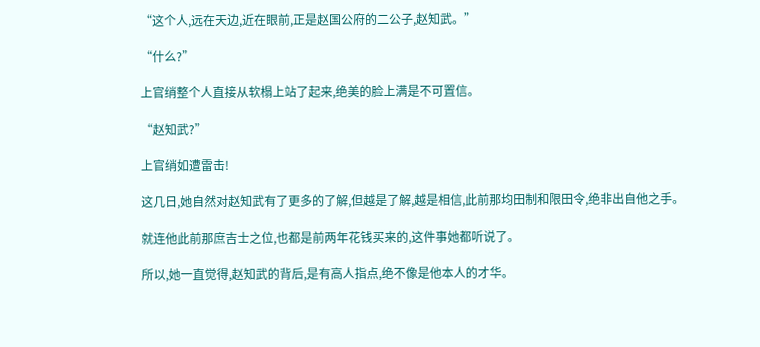“这个人,远在天边,近在眼前,正是赵国公府的二公子,赵知武。”

“什么?”

上官绡整个人直接从软榻上站了起来,绝美的脸上满是不可置信。

“赵知武?”

上官绡如遭雷击!

这几日,她自然对赵知武有了更多的了解,但越是了解,越是相信,此前那均田制和限田令,绝非出自他之手。

就连他此前那庶吉士之位,也都是前两年花钱买来的,这件事她都听说了。

所以,她一直觉得,赵知武的背后,是有高人指点,绝不像是他本人的才华。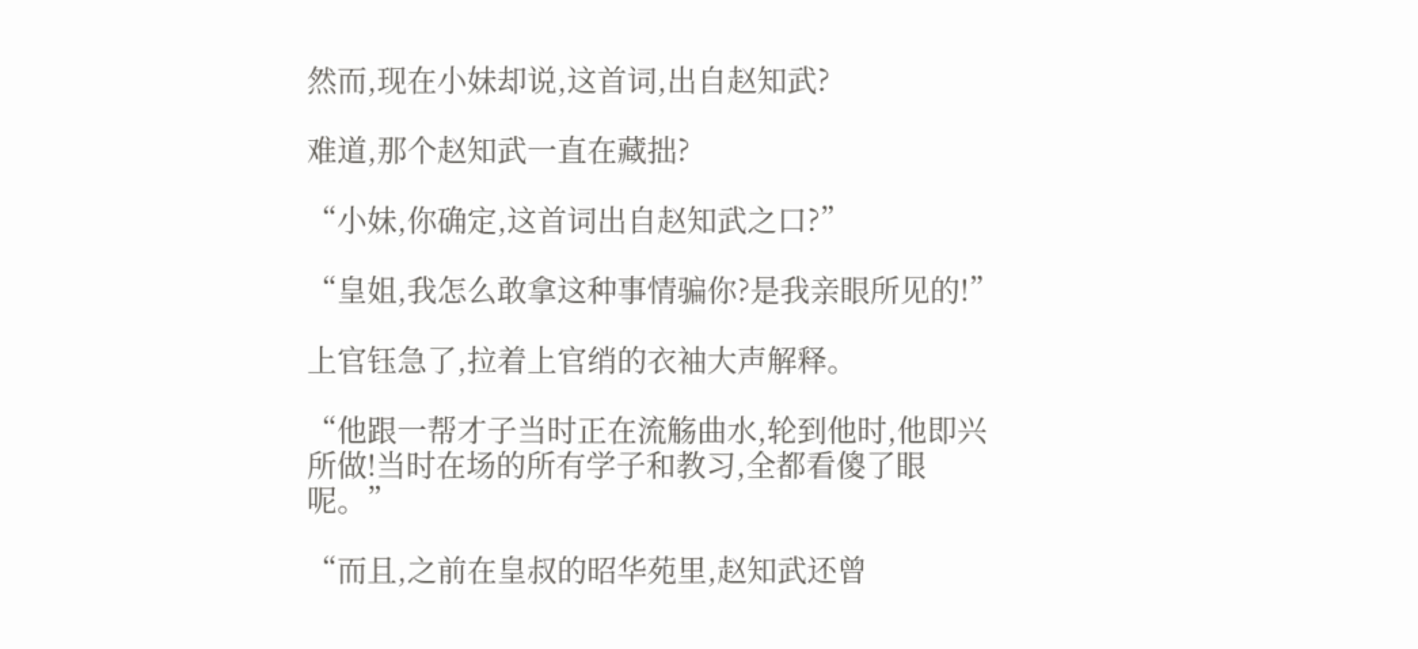然而,现在小妹却说,这首词,出自赵知武?

难道,那个赵知武一直在藏拙?

“小妹,你确定,这首词出自赵知武之口?”

“皇姐,我怎么敢拿这种事情骗你?是我亲眼所见的!”

上官钰急了,拉着上官绡的衣袖大声解释。

“他跟一帮才子当时正在流觞曲水,轮到他时,他即兴所做!当时在场的所有学子和教习,全都看傻了眼呢。”

“而且,之前在皇叔的昭华苑里,赵知武还曾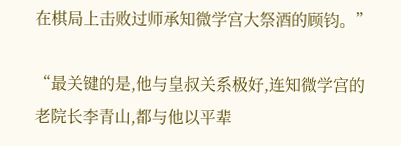在棋局上击败过师承知微学宫大祭酒的顾钧。”

“最关键的是,他与皇叔关系极好,连知微学宫的老院长李青山,都与他以平辈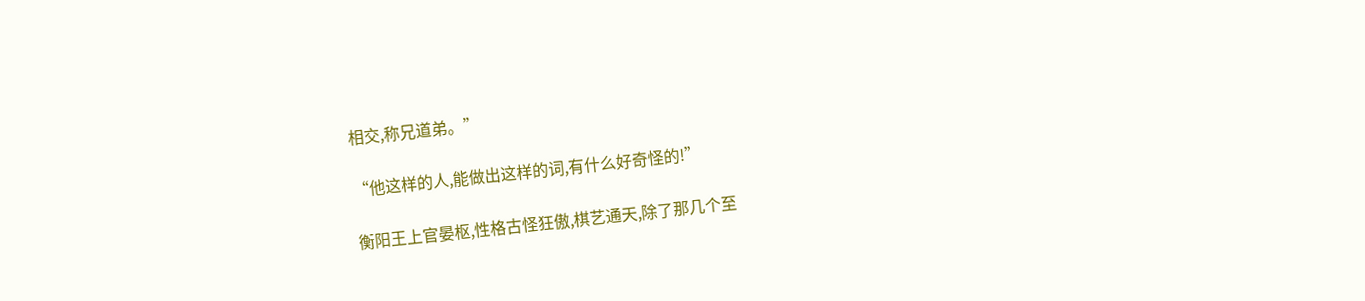相交,称兄道弟。”

“他这样的人,能做出这样的词,有什么好奇怪的!”

衡阳王上官晏枢,性格古怪狂傲,棋艺通天,除了那几个至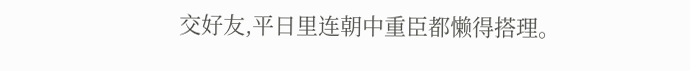交好友,平日里连朝中重臣都懒得搭理。